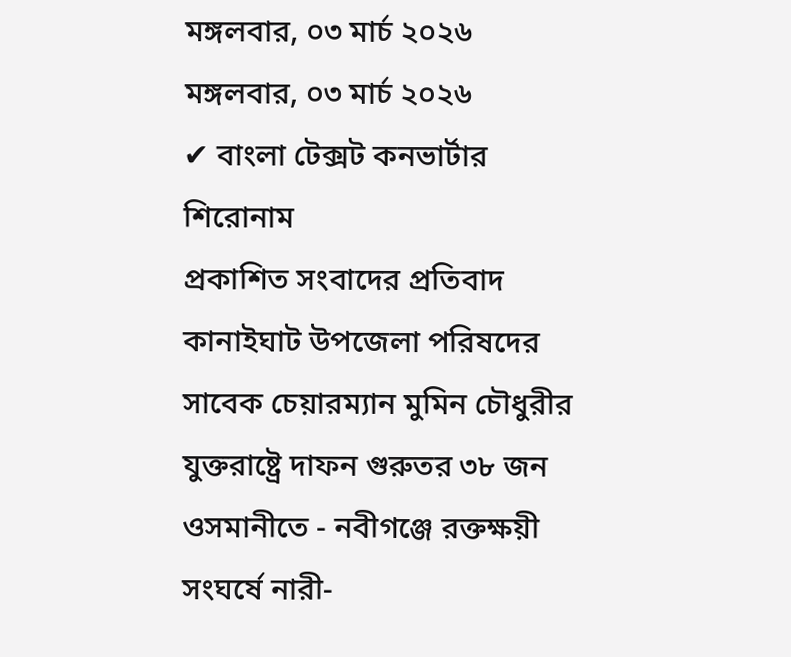মঙ্গলবার, ০৩ মার্চ ২০২৬
মঙ্গলবার, ০৩ মার্চ ২০২৬
✔ বাংলা টেক্সট কনভার্টার
শিরোনাম
প্রকাশিত সংবাদের প্রতিবাদ কানাইঘাট উপজেলা পরিষদের সাবেক চেয়ারম্যান মুমিন চৌধুরীর যুক্তরাষ্ট্রে দাফন গুরুতর ৩৮ জন ওসমানীতে - নবীগঞ্জে রক্তক্ষয়ী সংঘর্ষে নারী-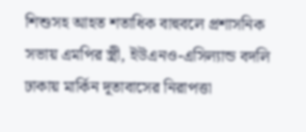শিশুসহ আহত শতাধিক বাহুবলে প্রশাসনিক সভায় এমপির স্ত্রী, ইউএনও-এসিল্যান্ড বদলি ঢাকায় মার্কিন দূতাবাসের নিরাপত্তা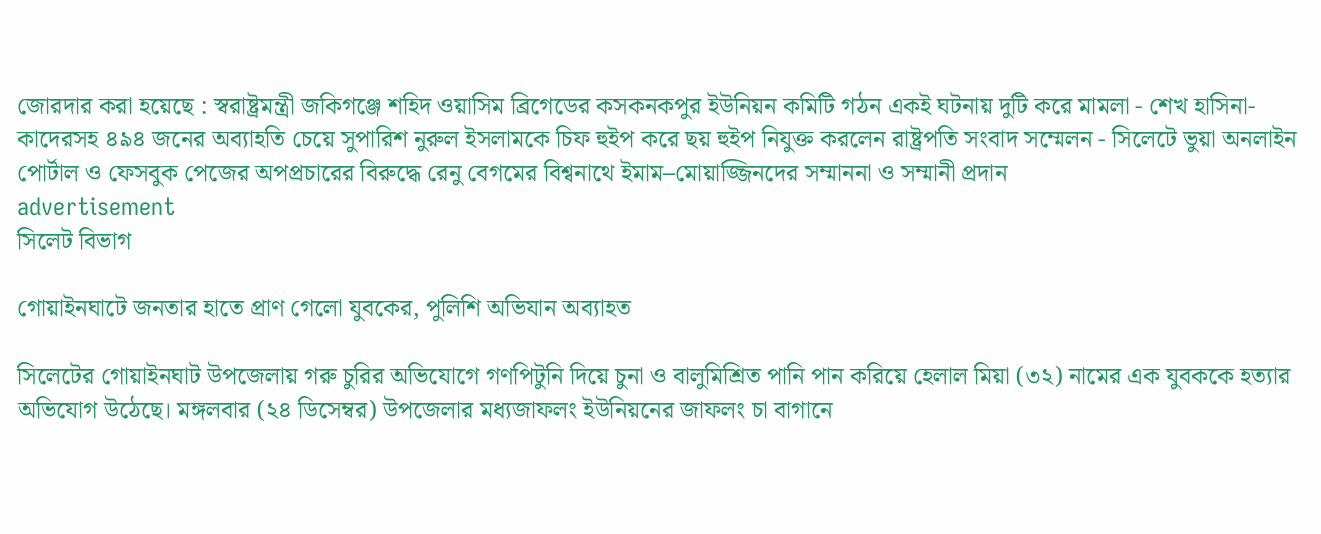জোরদার করা হয়েছে : স্বরাষ্ট্রমন্ত্রী জকিগঞ্জে শহিদ ওয়াসিম ব্রিগেডের কসকনকপুর ইউনিয়ন কমিটি গঠন একই ঘটনায় দুটি করে মামলা - শেখ হাসিনা-কাদেরসহ ৪৯৪ জনের অব্যাহতি চেয়ে সুপারিশ নুরুল ইসলামকে চিফ হুইপ করে ছয় হুইপ নিযুক্ত করলেন রাষ্ট্রপতি সংবাদ সম্মেলন - সিলেটে ভুয়া অনলাইন পোর্টাল ও ফেসবুক পেজের অপপ্রচারের বিরুদ্ধে রেনু বেগমের বিশ্বনাথে ইমাম–মোয়াজ্জিনদের সম্মাননা ও সম্মানী প্রদান
advertisement
সিলেট বিভাগ

গোয়াইনঘাটে জনতার হাতে প্রাণ গেলো যুবকের, পুলিশি অভিযান অব্যাহত

সিলেটের গোয়াইনঘাট উপজেলায় গরু চুরির অভিযোগে গণপিটুনি দিয়ে চুনা ও বালুমিশ্রিত পানি পান করিয়ে হেলাল মিয়া (৩২) নামের এক যুবককে হত্যার অভিযোগ উঠেছে। মঙ্গলবার (২৪ ডিসেম্বর) উপজেলার মধ্যজাফলং ইউনিয়নের জাফলং চা বাগানে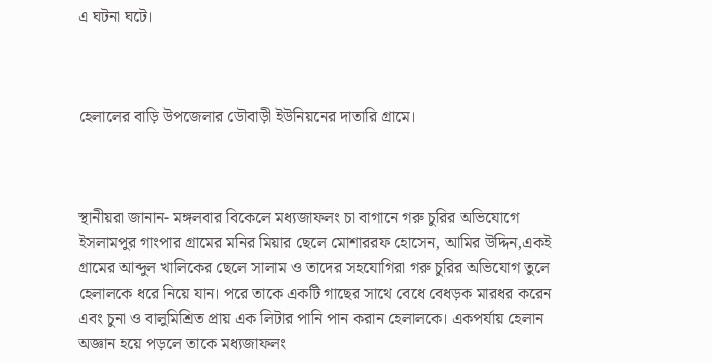এ ঘটনা ঘটে।



হেলালের বাড়ি উপজেলার ডৌবাড়ী ইউনিয়নের দাতারি গ্রামে।



স্থানীয়রা জানান- মঙ্গলবার বিকেলে মধ্যজাফলং চা বাগানে গরু চুরির অভিযোগে ইসলামপুর গাংপার গ্রামের মনির মিয়ার ছেলে মোশাররফ হোসেন, আমির উদ্দিন,একই গ্রামের আব্দুল খালিকের ছেলে সালাম ও তাদের সহযোগিরা গরু চুরির অভিযোগ তুলে হেলালকে ধরে নিয়ে যান। পরে তাকে একটি গাছের সাথে বেধে বেধড়ক মারধর করেন এবং চুনা ও বালুমিশ্রিত প্রায় এক লিটার পানি পান করান হেলালকে। একপর্যায় হেলান অজ্ঞান হয়ে পড়লে তাকে মধ্যজাফলং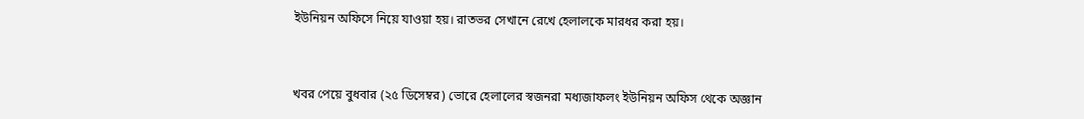ইউনিয়ন অফিসে নিয়ে যাওয়া হয়। রাতভর সেখানে রেখে হেলালকে মারধর করা হয়।



খবর পেয়ে বুধবার (২৫ ডিসেম্বর) ভোরে হেলালের স্বজনরা মধ্যজাফলং ইউনিয়ন অফিস থেকে অজ্ঞান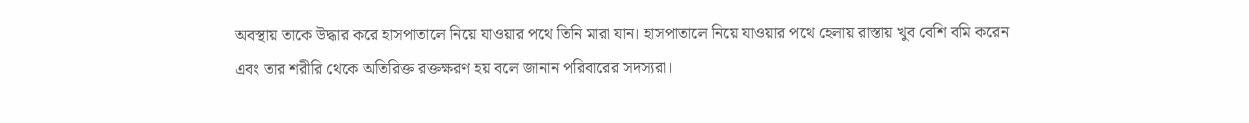অবস্থায় তাকে উদ্ধার করে হাসপাতালে নিয়ে যাওয়ার পথে তিনি মারা যান। হাসপাতালে নিয়ে যাওয়ার পথে হেলায় রাস্তায় খুব বেশি বমি করেন এবং তার শরীরি থেকে অতিরিক্ত রক্তক্ষরণ হয় বলে জানান পরিবারের সদস্যরা।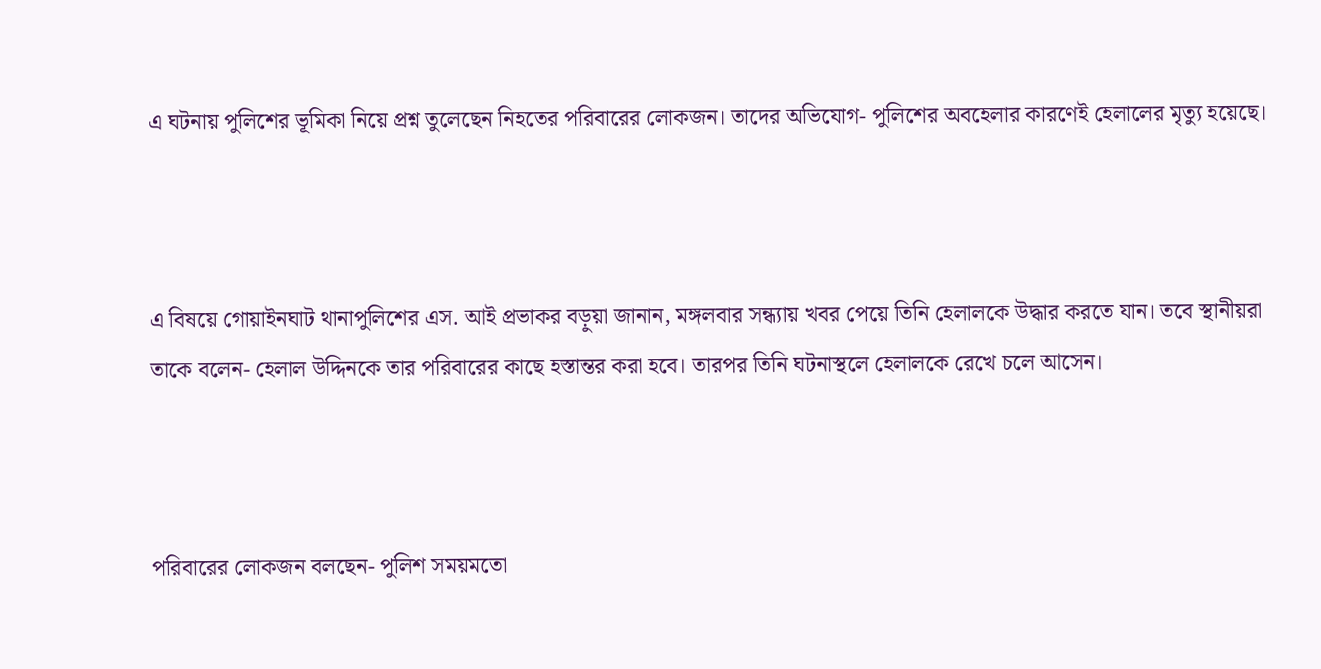এ ঘটনায় পুলিশের ভূমিকা নিয়ে প্রশ্ন তুলেছেন নিহতের পরিবারের লোকজন। তাদের অভিযোগ- পুলিশের অবহেলার কারণেই হেলালের মৃত্যু হয়েছে।



এ বিষয়ে গোয়াইনঘাট থানাপুলিশের এস. আই প্রভাকর বড়ুয়া জানান, মঙ্গলবার সন্ধ্যায় খবর পেয়ে তিনি হেলালকে উদ্ধার করতে যান। তবে স্থানীয়রা তাকে বলেন- হেলাল উদ্দিনকে তার পরিবারের কাছে হস্তান্তর করা হবে। তারপর তিনি ঘটনাস্থলে হেলালকে রেখে চলে আসেন।



পরিবারের লোকজন বলছেন- পুলিশ সময়মতো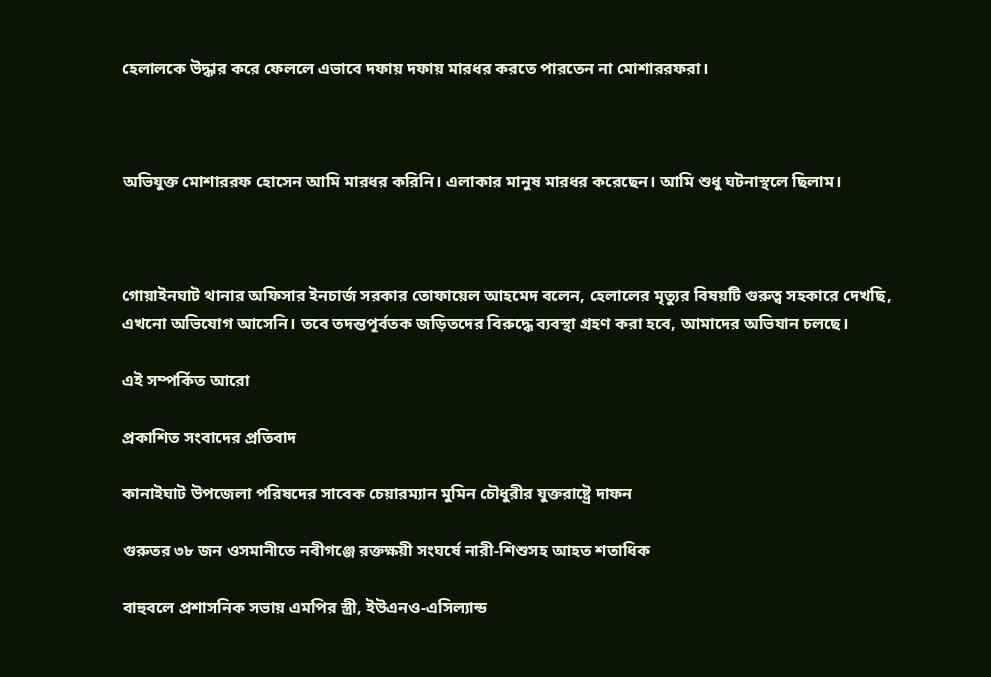হেলালকে উদ্ধার করে ফেললে এভাবে দফায় দফায় মারধর করতে পারতেন না মোশাররফরা।



অভিযুক্ত মোশাররফ হোসেন আমি মারধর করিনি। এলাকার মানুষ মারধর করেছেন। আমি শুধু ঘটনাস্থলে ছিলাম।



গোয়াইনঘাট থানার অফিসার ইনচার্জ সরকার তোফায়েল আহমেদ বলেন, হেলালের মৃত্যুর বিষয়টি গুরুত্ব সহকারে দেখছি, এখনো অভিযোগ আসেনি। তবে তদন্তপূর্বতক জড়িতদের বিরুদ্ধে ব্যবস্থা গ্রহণ করা হবে, আমাদের অভিযান চলছে।

এই সম্পর্কিত আরো

প্রকাশিত সংবাদের প্রতিবাদ

কানাইঘাট উপজেলা পরিষদের সাবেক চেয়ারম্যান মুমিন চৌধুরীর যুক্তরাষ্ট্রে দাফন

গুরুতর ৩৮ জন ওসমানীতে নবীগঞ্জে রক্তক্ষয়ী সংঘর্ষে নারী-শিশুসহ আহত শতাধিক

বাহুবলে প্রশাসনিক সভায় এমপির স্ত্রী, ইউএনও-এসিল্যান্ড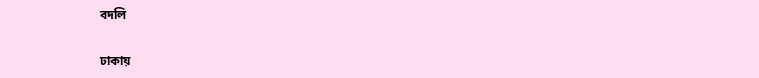বদলি

ঢাকায়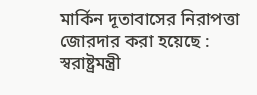মার্কিন দূতাবাসের নিরাপত্তা জোরদার করা হয়েছে : স্বরাষ্ট্রমন্ত্রী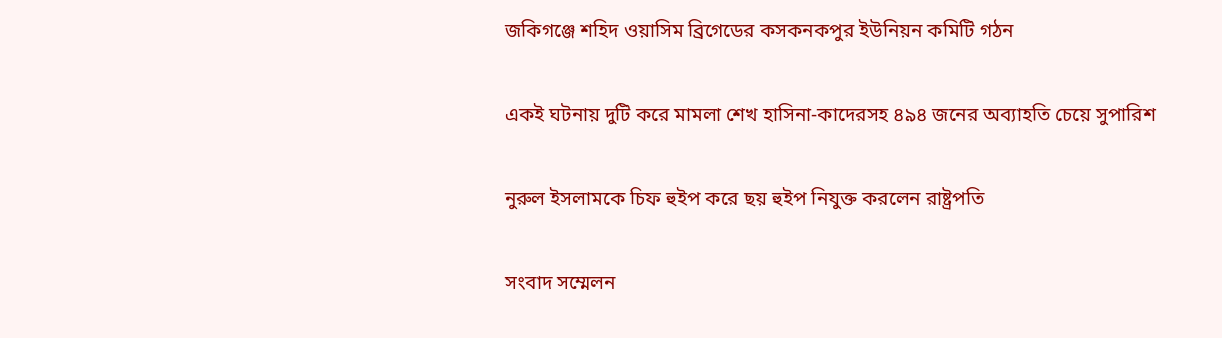জকিগঞ্জে শহিদ ওয়াসিম ব্রিগেডের কসকনকপুর ইউনিয়ন কমিটি গঠন

একই ঘটনায় দুটি করে মামলা শেখ হাসিনা-কাদেরসহ ৪৯৪ জনের অব্যাহতি চেয়ে সুপারিশ

নুরুল ইসলামকে চিফ হুইপ করে ছয় হুইপ নিযুক্ত করলেন রাষ্ট্রপতি

সংবাদ সম্মেলন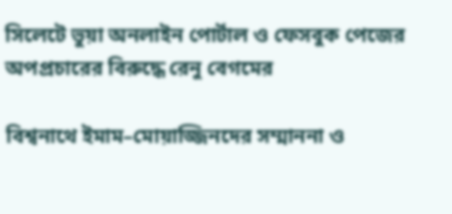সিলেটে ভুয়া অনলাইন পোর্টাল ও ফেসবুক পেজের অপপ্রচারের বিরুদ্ধে রেনু বেগমের

বিশ্বনাথে ইমাম–মোয়াজ্জিনদের সম্মাননা ও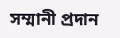সম্মানী প্রদান